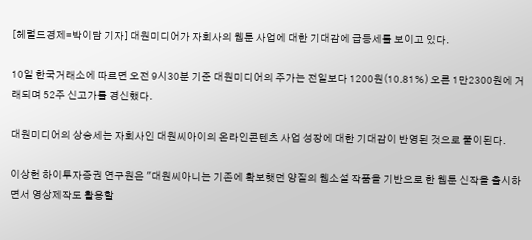[헤럴드경제=박이담 기자] 대원미디어가 자회사의 웹툰 사업에 대한 기대감에 급등세를 보이고 있다.

10일 한국거래소에 따르면 오전 9시30분 기준 대원미디어의 주가는 전일보다 1200원(10.81%) 오른 1만2300원에 거래되며 52주 신고가를 경신했다.

대원미디어의 상승세는 자회사인 대원씨아이의 온라인콘텐츠 사업 성장에 대한 기대감이 반영된 것으로 풀이된다.

이상헌 하이투자증권 연구원은 "대원씨아니는 기존에 확보햇던 양질의 웹소설 작품을 기반으로 한 웹툰 신작을 출시하면서 영상제작도 활용할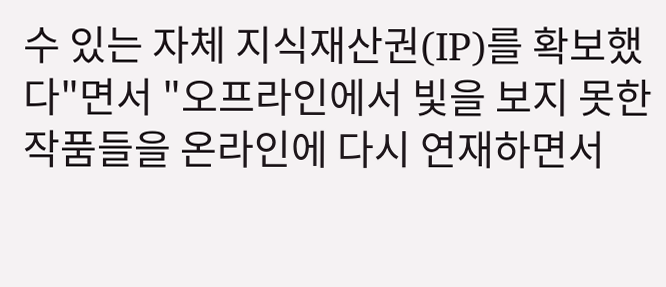수 있는 자체 지식재산권(IP)를 확보했다"면서 "오프라인에서 빛을 보지 못한 작품들을 온라인에 다시 연재하면서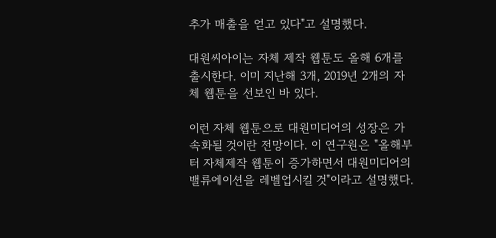추가 매출을 얻고 있다"고 설명했다.

대원씨아이는 자체 제작 웹툰도 올해 6개를 출시한다. 이미 지난해 3개, 2019년 2개의 자체 웹툰을 선보인 바 있다.

이런 자체 웹툰으로 대원미디어의 성장은 가속화될 것이란 전망이다. 이 연구원은 "올해부터 자체제작 웹툰이 증가하면서 대원미디어의 밸류에이션을 레벨업시킬 것"이라고 설명했다.